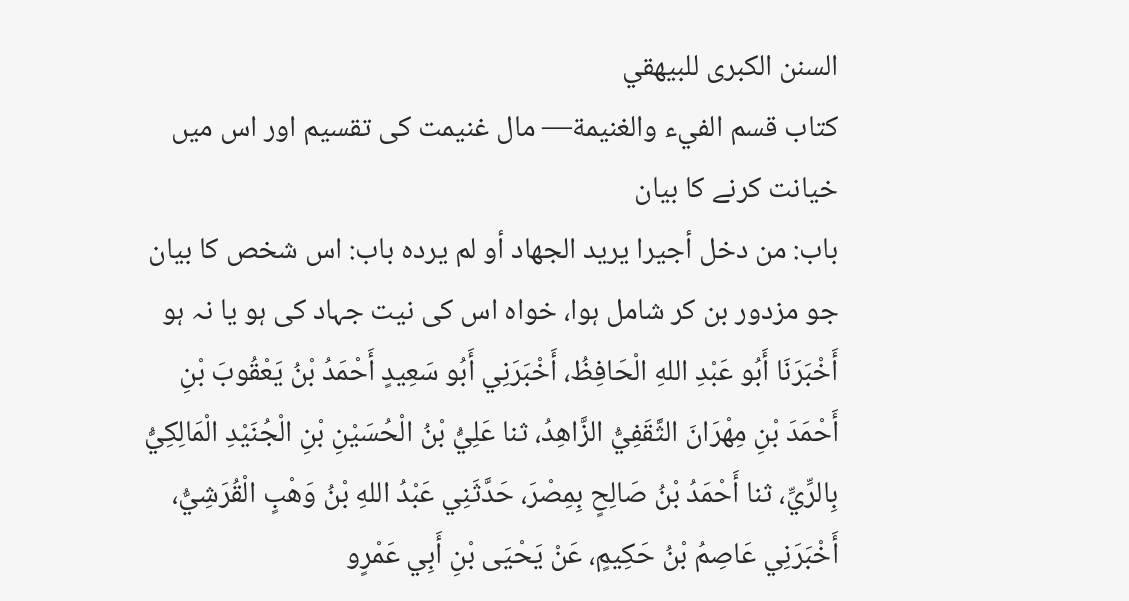السنن الكبرى للبيهقي
كتاب قسم الفيء والغنيمة— مال غنیمت کی تقسیم اور اس میں خیانت کرنے کا بیان
باب: من دخل أجيرا يريد الجهاد أو لم يرده باب: اس شخص کا بیان جو مزدور بن کر شامل ہوا، خواہ اس کی نیت جہاد کی ہو یا نہ ہو
أَخْبَرَنَا أَبُو عَبْدِ اللهِ الْحَافِظُ، أَخْبَرَنِي أَبُو سَعِيدٍ أَحْمَدُ بْنُ يَعْقُوبَ بْنِ أَحْمَدَ بْنِ مِهْرَانَ الثَّقَفِيُّ الزَّاهِدُ، ثنا عَلِيُّ بْنُ الْحُسَيْنِ بْنِ الْجُنَيْدِ الْمَالِكِيُّ بِالرِّيِّ، ثنا أَحْمَدُ بْنُ صَالِحٍ بِمِصْرَ، حَدَّثَنِي عَبْدُ اللهِ بْنُ وَهْبٍ الْقُرَشِيُّ، أَخْبَرَنِي عَاصِمُ بْنُ حَكِيمٍ، عَنْ يَحْيَى بْنِ أَبِي عَمْرٍو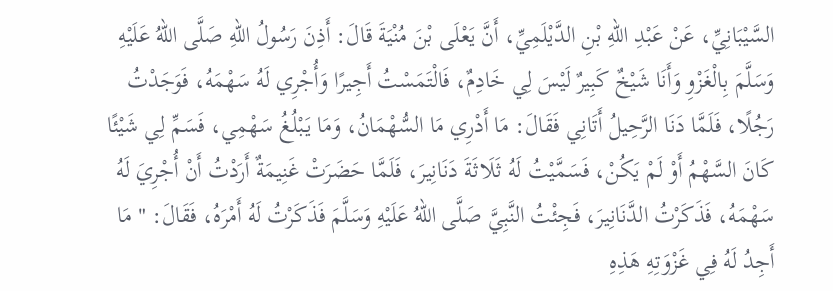السَّيْبَانِيِّ، عَنْ عَبْدِ اللهِ بْنِ الدَّيْلَمِيِّ، أَنَّ يَعْلَى بْنَ مُنْيَةَ قَالَ: أَذِنَ رَسُولُ اللهِ صَلَّى اللهُ عَلَيْهِ وَسَلَّمَ بِالْغَزْوِ وَأَنَا شَيْخٌ كَبِيرٌ لَيْسَ لِي خَادِمٌ، فَالْتَمَسْتُ أَجِيرًا وَأُجْرِي لَهُ سَهْمَهُ، فَوَجَدْتُ رَجُلًا، فَلَمَّا دَنَا الرَّحِيلُ أَتَانِي فَقَالَ: مَا أَدْرِي مَا السُّهْمَانُ، وَمَا يَبْلُغُ سَهْمِي، فَسَمِّ لِي شَيْئًا كَانَ السَّهْمُ أَوْ لَمْ يَكُنْ، فَسَمَّيْتُ لَهُ ثَلَاثَةَ دَنَانِيرَ، فَلَمَّا حَضَرَتْ غَنِيمَةٌ أَرَدْتُ أَنْ أُجْرِيَ لَهُ سَهْمَهُ، فَذَكَرْتُ الدَّنَانِيرَ، فَجِئْتُ النَّبِيَّ صَلَّى اللهُ عَلَيْهِ وَسَلَّمَ فَذَكَرْتُ لَهُ أَمْرَهُ، فَقَالَ: " مَا أَجِدُ لَهُ فِي غَزْوَتِهِ هَذِهِ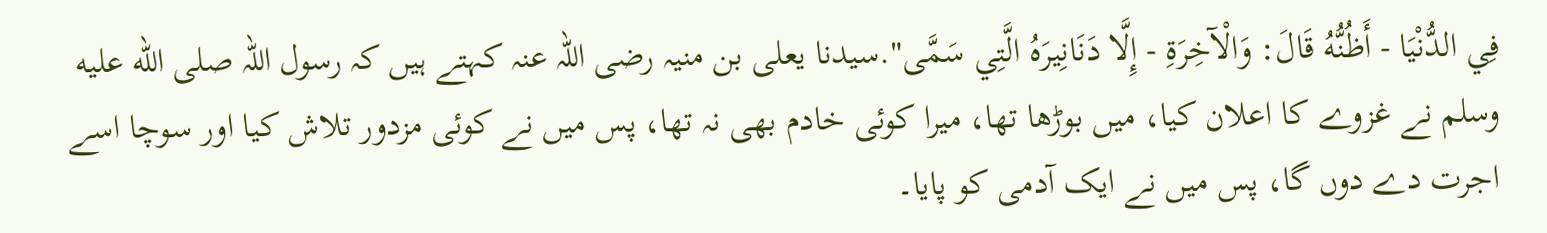فِي الدُّنْيَا - أَظُنُّهُ قَالَ: وَالْآخِرَةِ - إِلَّا دَنَانِيرَهُ الَّتِي سَمَّى".سیدنا یعلی بن منیہ رضی اللہ عنہ کہتے ہیں کہ رسول اللہ صلى الله عليه وسلم نے غزوے کا اعلان کیا، میں بوڑھا تھا، میرا کوئی خادم بھی نہ تھا، پس میں نے کوئی مزدور تلاش کیا اور سوچا اسے اجرت دے دوں گا، پس میں نے ایک آدمی کو پایا۔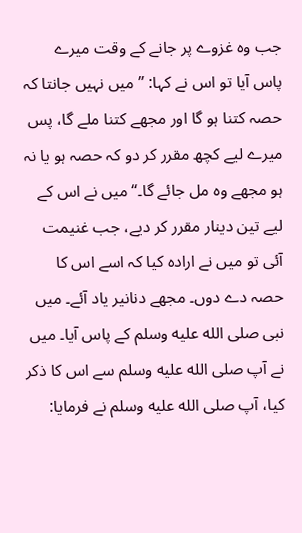جب وہ غزوے پر جانے کے وقت میرے پاس آیا تو اس نے کہا: ”میں نہیں جانتا کہ حصہ کتنا ہو گا اور مجھے کتنا ملے گا، پس میرے لیے کچھ مقرر کر دو کہ حصہ ہو یا نہ ہو مجھے وہ مل جائے گا۔“ میں نے اس کے لیے تین دینار مقرر کر دیے، جب غنیمت آئی تو میں نے ارادہ کیا کہ اسے اس کا حصہ دے دوں۔ مجھے دنانیر یاد آئے۔ میں نبی صلى الله عليه وسلم کے پاس آیا۔ میں نے آپ صلى الله عليه وسلم سے اس کا ذکر کیا، آپ صلى الله عليه وسلم نے فرمایا: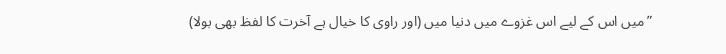”میں اس کے لیے اس غزوے میں دنیا میں (اور راوی کا خیال ہے آخرت کا لفظ بھی بولا)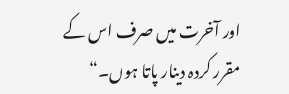اور آخرت میں صرف اس کے مقرر کردہ دینار پاتا ہوں۔“